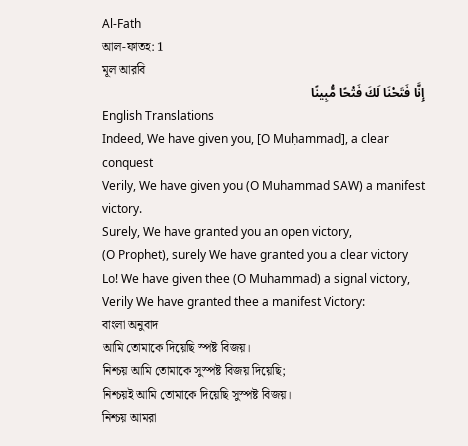Al-Fath
আল-ফাতহ: 1
মূল আরবি
إِنَّا فَتَحْنَا لَكَ فَتْحًا مُّبِينًا
English Translations
Indeed, We have given you, [O Muḥammad], a clear conquest
Verily, We have given you (O Muhammad SAW) a manifest victory.
Surely, We have granted you an open victory,
(O Prophet), surely We have granted you a clear victory
Lo! We have given thee (O Muhammad) a signal victory,
Verily We have granted thee a manifest Victory:
বাংলা অনুবাদ
আমি তোমাকে দিয়েছি স্পষ্ট বিজয়।
নিশ্চয় আমি তোমাকে সুস্পষ্ট বিজয় দিয়েছি;
নিশ্চয়ই আমি তোমাকে দিয়েছি সুস্পষ্ট বিজয়।
নিশ্চয় আমরা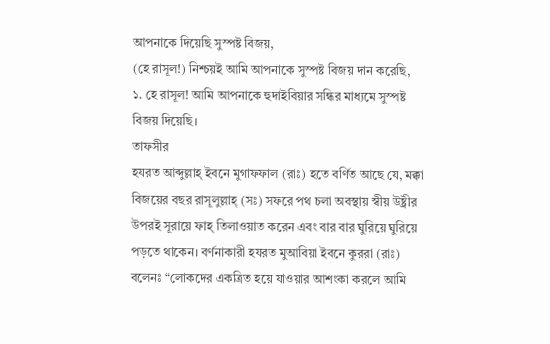আপনাকে দিয়েছি সুস্পষ্ট বিজয়,
(হে রাসূল!) নিশ্চয়ই আমি আপনাকে সুস্পষ্ট বিজয় দান করেছি,
১. হে রাসূল! আমি আপনাকে হুদাইবিয়ার সন্ধির মাধ্যমে সুস্পষ্ট বিজয় দিয়েছি।
তাফসীর
হযরত আব্দুল্লাহ্ ইবনে মুগাফফাল (রাঃ) হতে বর্ণিত আছে যে, মক্কা বিজয়ের বছর রাসূলুল্লাহ্ (সঃ) সফরে পথ চলা অবস্থায় স্বীয় উষ্ট্রীর উপরই সূরায়ে ফাহ্ তিলাওয়াত করেন এবং বার বার ঘুরিয়ে ঘুরিয়ে পড়তে থাকেন। বর্ণনাকারী হযরত মুআবিয়া ইবনে কুররা (রাঃ) বলেনঃ “লোকদের একত্রিত হয়ে যাওয়ার আশংকা করলে আমি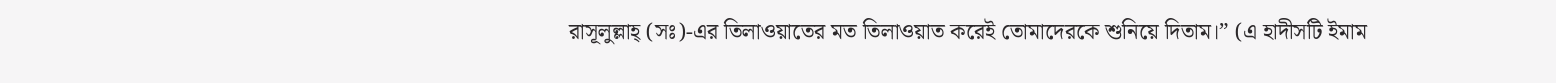রাসূলুল্লাহ্ (সঃ)-এর তিলাওয়াতের মত তিলাওয়াত করেই তোমাদেরকে শুনিয়ে দিতাম।” (এ হাদীসটি ইমাম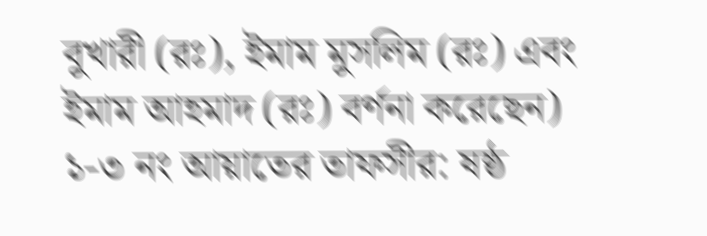বুখারী (রঃ), ইমাম মুসলিম (রঃ) এবং ইমাম আহমাদ (রঃ) বর্ণনা করেছেন) ১-৩ নং আয়াতের তাফসীর: ষষ্ঠ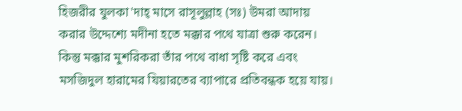হিজরীর যুলকা'দাহ্ মাসে রাসূলুল্লাহ (সঃ) উমরা আদায় করার উদ্দেশ্যে মদীনা হতে মক্কার পথে যাত্রা শুরু করেন।
কিন্তু মক্কার মুশরিকরা তাঁর পথে বাধা সৃষ্টি করে এবং মসজিদুল হারামের যিয়ারতের ব্যাপারে প্রতিবন্ধক হয়ে যায়।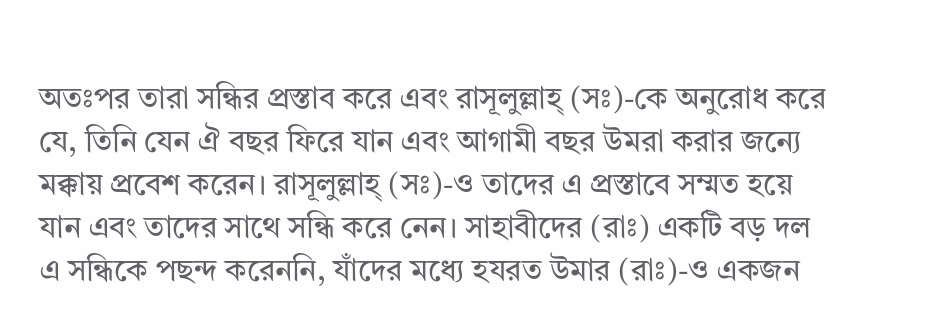অতঃপর তারা সন্ধির প্রস্তাব করে এবং রাসূলুল্লাহ্ (সঃ)-কে অনুরোধ করে যে, তিনি যেন ঐ বছর ফিরে যান এবং আগামী বছর উমরা করার জন্যে মক্কায় প্রবেশ করেন। রাসূলুল্লাহ্ (সঃ)-ও তাদের এ প্রস্তাবে সম্মত হয়ে যান এবং তাদের সাথে সন্ধি করে নেন। সাহাবীদের (রাঃ) একটি বড় দল এ সন্ধিকে পছন্দ করেননি, যাঁদের মধ্যে হযরত উমার (রাঃ)-ও একজন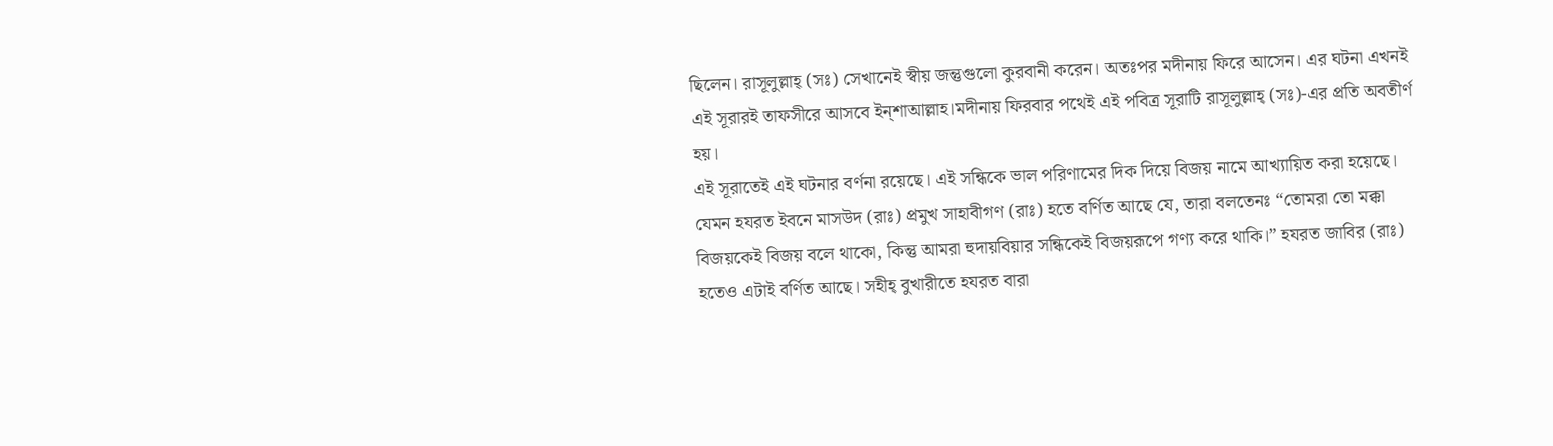ছিলেন। রাসূলুল্লাহ্ (সঃ) সেখানেই স্বীয় জন্তুগুলো কুরবানী করেন। অতঃপর মদীনায় ফিরে আসেন। এর ঘটনা এখনই এই সূরারই তাফসীরে আসবে ইন্শাআল্লাহ।মদীনায় ফিরবার পথেই এই পবিত্র সূরাটি রাসূলুল্লাহ্ (সঃ)-এর প্রতি অবতীর্ণ হয়।
এই সূরাতেই এই ঘটনার বর্ণনা রয়েছে। এই সন্ধিকে ভাল পরিণামের দিক দিয়ে বিজয় নামে আখ্যায়িত করা হয়েছে। যেমন হযরত ইবনে মাসউদ (রাঃ) প্রমুখ সাহাবীগণ (রাঃ) হতে বর্ণিত আছে যে, তারা বলতেনঃ “তোমরা তো মক্কা বিজয়কেই বিজয় বলে থাকো, কিন্তু আমরা হুদায়বিয়ার সন্ধিকেই বিজয়রূপে গণ্য করে থাকি।” হযরত জাবির (রাঃ) হতেও এটাই বর্ণিত আছে। সহীহ্ বুখারীতে হযরত বারা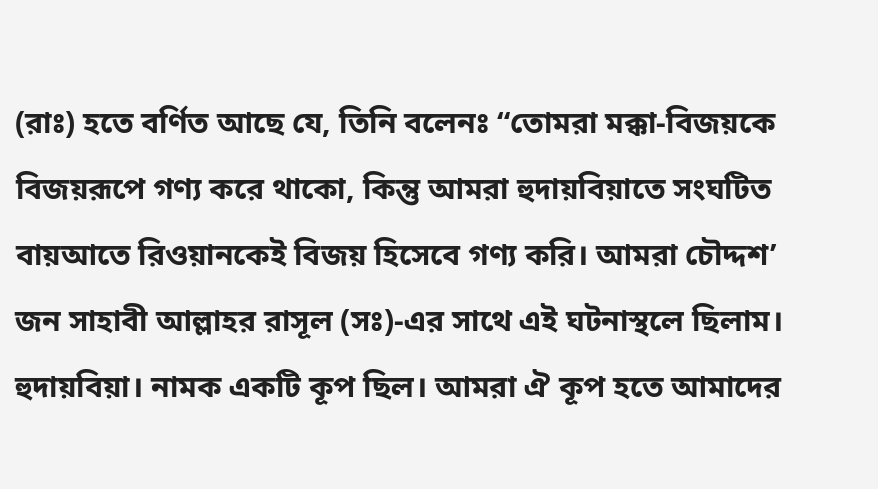(রাঃ) হতে বর্ণিত আছে যে, তিনি বলেনঃ “তোমরা মক্কা-বিজয়কে বিজয়রূপে গণ্য করে থাকো, কিন্তু আমরা হুদায়বিয়াতে সংঘটিত বায়আতে রিওয়ানকেই বিজয় হিসেবে গণ্য করি। আমরা চৌদ্দশ’ জন সাহাবী আল্লাহর রাসূল (সঃ)-এর সাথে এই ঘটনাস্থলে ছিলাম।
হুদায়বিয়া। নামক একটি কূপ ছিল। আমরা ঐ কূপ হতে আমাদের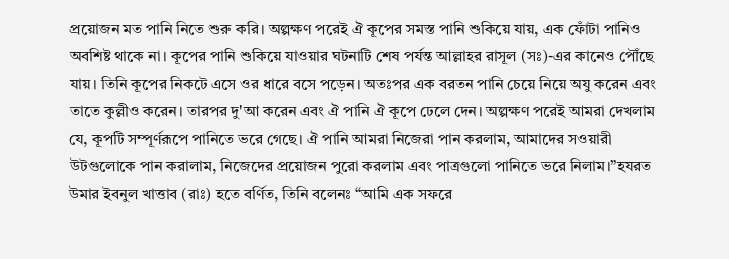প্রয়োজন মত পানি নিতে শুরু করি। অল্পক্ষণ পরেই ঐ কূপের সমস্ত পানি শুকিয়ে যায়, এক ফোঁটা পানিও অবশিষ্ট থাকে না। কূপের পানি শুকিয়ে যাওয়ার ঘটনাটি শেষ পর্যন্ত আল্লাহর রাসূল (সঃ)-এর কানেও পৌঁছে যায়। তিনি কূপের নিকটে এসে ওর ধারে বসে পড়েন। অতঃপর এক বরতন পানি চেয়ে নিয়ে অযু করেন এবং তাতে কুল্লীও করেন। তারপর দু'আ করেন এবং ঐ পানি ঐ কূপে ঢেলে দেন। অল্পক্ষণ পরেই আমরা দেখলাম যে, কূপটি সম্পূর্ণরূপে পানিতে ভরে গেছে। ঐ পানি আমরা নিজেরা পান করলাম, আমাদের সওয়ারী উটগুলোকে পান করালাম, নিজেদের প্রয়োজন পুরো করলাম এবং পাত্রগুলো পানিতে ভরে নিলাম।”হযরত উমার ইবনুল খাত্তাব (রাঃ) হতে বর্ণিত, তিনি বলেনঃ “আমি এক সফরে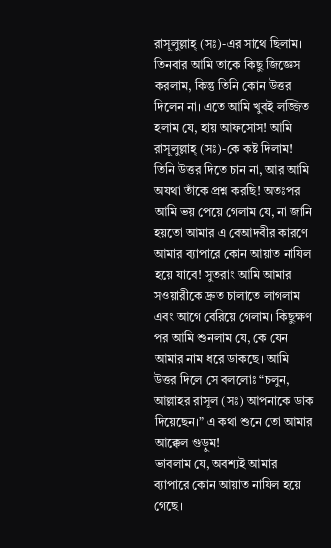রাসূলুল্লাহ্ (সঃ)-এর সাথে ছিলাম।
তিনবার আমি তাকে কিছু জিজ্ঞেস করলাম, কিন্তু তিনি কোন উত্তর দিলেন না। এতে আমি খুবই লজ্জিত হলাম যে, হায় আফসোস! আমি রাসূলুল্লাহ্ (সঃ)-কে কষ্ট দিলাম! তিনি উত্তর দিতে চান না, আর আমি অযথা তাঁকে প্রশ্ন করছি! অতঃপর আমি ভয় পেয়ে গেলাম যে, না জানি হয়তো আমার এ বেআদবীর কারণে আমার ব্যাপারে কোন আয়াত নাযিল হয়ে যাবে! সুতরাং আমি আমার সওয়ারীকে দ্রুত চালাতে লাগলাম এবং আগে বেরিয়ে গেলাম। কিছুক্ষণ পর আমি শুনলাম যে, কে যেন আমার নাম ধরে ডাকছে। আমি উত্তর দিলে সে বললোঃ “চলুন, আল্লাহর রাসূল (সঃ) আপনাকে ডাক দিয়েছেন।” এ কথা শুনে তো আমার আক্কেল গুড়ুম!
ভাবলাম যে, অবশ্যই আমার ব্যাপারে কোন আয়াত নাযিল হয়ে গেছে।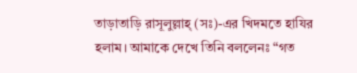তাড়াতাড়ি রাসূলুল্লাহ্ (সঃ)-এর খিদমতে হাযির হলাম। আমাকে দেখে তিনি বললেনঃ “গত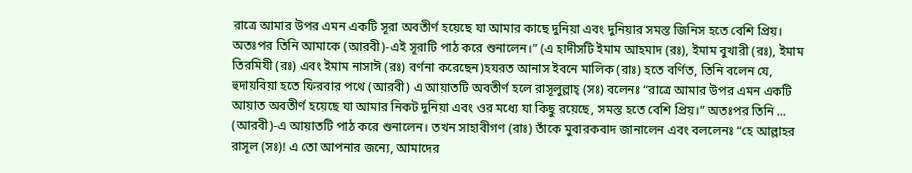রাত্রে আমার উপর এমন একটি সূরা অবতীর্ণ হয়েছে যা আমার কাছে দুনিয়া এবং দুনিয়ার সমস্ত জিনিস হতে বেশি প্রিয়। অতঃপর তিনি আমাকে (আরবী)-এই সূরাটি পাঠ করে শুনালেন।” (এ হাদীসটি ইমাম আহমাদ (রঃ), ইমাম বুখারী (রঃ), ইমাম তিরমিযী (রঃ) এবং ইমাম নাসাঈ (রঃ) বর্ণনা করেছেন)হযরত আনাস ইবনে মালিক (রাঃ) হতে বর্ণিত, তিনি বলেন যে, হুদায়বিয়া হতে ফিরবার পথে (আরবী) এ আয়াতটি অবতীর্ণ হলে রাসূলুল্লাহ্ (সঃ) বলেনঃ “রাত্রে আমার উপর এমন একটি আয়াত অবতীর্ণ হয়েছে যা আমার নিকট দুনিয়া এবং ওর মধ্যে যা কিছু রয়েছে, সমস্ত হতে বেশি প্রিয়।” অতঃপর তিনি ...
(আরবী)-এ আয়াতটি পাঠ করে শুনালেন। তখন সাহাবীগণ (রাঃ) তাঁকে মুবারকবাদ জানালেন এবং বললেনঃ “হে আল্লাহর রাসূল (সঃ)! এ তো আপনার জন্যে, আমাদের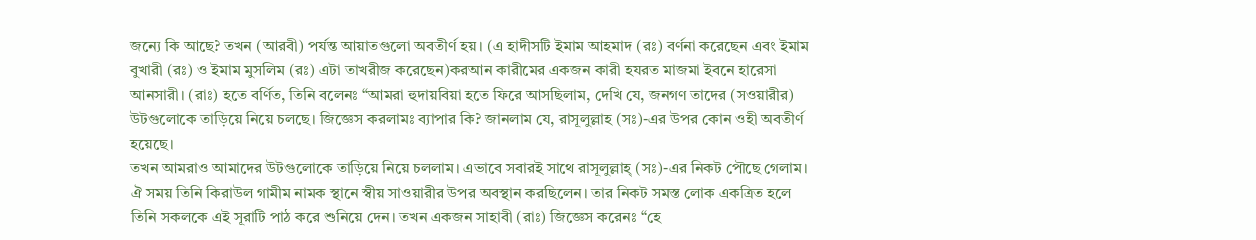জন্যে কি আছে? তখন (আরবী) পর্যন্ত আয়াতগুলো অবতীর্ণ হয়। (এ হাদীসটি ইমাম আহমাদ (রঃ) বর্ণনা করেছেন এবং ইমাম বুখারী (রঃ) ও ইমাম মুসলিম (রঃ) এটা তাখরীজ করেছেন)করআন কারীমের একজন কারী হযরত মাজমা ইবনে হারেসা আনসারী। (রাঃ) হতে বর্ণিত, তিনি বলেনঃ “আমরা হুদায়বিয়া হতে ফিরে আসছিলাম, দেখি যে, জনগণ তাদের (সওয়ারীর) উটগুলোকে তাড়িয়ে নিয়ে চলছে। জিজ্ঞেস করলামঃ ব্যাপার কি? জানলাম যে, রাসূলুল্লাহ (সঃ)-এর উপর কোন ওহী অবতীর্ণ হয়েছে।
তখন আমরাও আমাদের উটগুলোকে তাড়িয়ে নিয়ে চললাম। এভাবে সবারই সাথে রাসূলুল্লাহ্ (সঃ)-এর নিকট পৌছে গেলাম। ঐ সময় তিনি কিরাউল গামীম নামক স্থানে স্বীয় সাওয়ারীর উপর অবস্থান করছিলেন। তার নিকট সমস্ত লোক একত্রিত হলে তিনি সকলকে এই সূরাটি পাঠ করে শুনিয়ে দেন। তখন একজন সাহাবী (রাঃ) জিজ্ঞেস করেনঃ “হে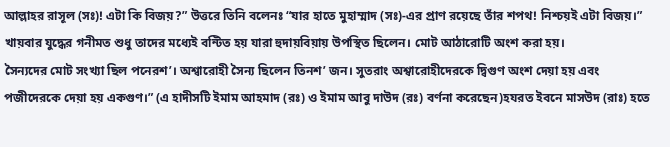আল্লাহর রাসূল (সঃ)! এটা কি বিজয়?” উত্তরে তিনি বলেনঃ “যার হাতে মুহাম্মাদ (সঃ)-এর প্রাণ রয়েছে তাঁর শপথ! নিশ্চয়ই এটা বিজয়।” খায়বার যুদ্ধের গনীমত শুধু তাদের মধ্যেই বন্টিত হয় যারা হুদায়বিয়ায় উপস্থিত ছিলেন। মোট আঠারোটি অংশ করা হয়।
সৈন্যদের মোট সংখ্যা ছিল পনেরশ’। অশ্বারোহী সৈন্য ছিলেন তিনশ’ জন। সুতরাং অশ্বারোহীদেরকে দ্বিগুণ অংশ দেয়া হয় এবং পজীদেরকে দেয়া হয় একগুণ।” (এ হাদীসটি ইমাম আহমাদ (রঃ) ও ইমাম আবু দাউদ (রঃ) বর্ণনা করেছেন)হযরত ইবনে মাসউদ (রাঃ) হতে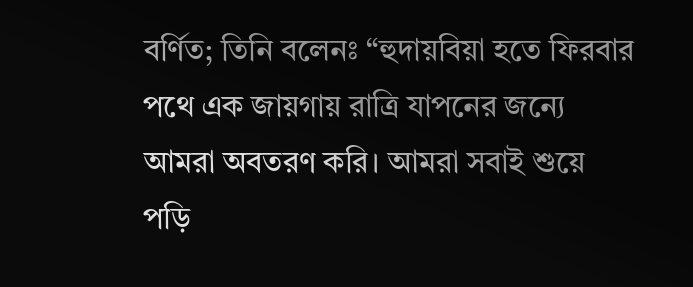বর্ণিত; তিনি বলেনঃ “হুদায়বিয়া হতে ফিরবার পথে এক জায়গায় রাত্রি যাপনের জন্যে আমরা অবতরণ করি। আমরা সবাই শুয়ে পড়ি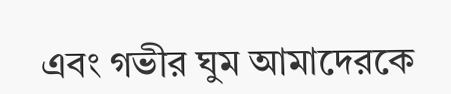এবং গভীর ঘুম আমাদেরকে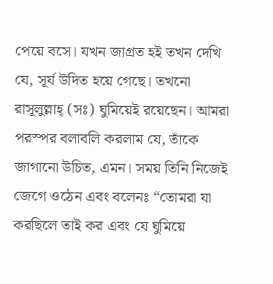পেয়ে বসে। যখন জাগ্রত হই তখন দেখি যে, সূর্য উদিত হয়ে গেছে। তখনো রাসূলুল্লাহ্ (সঃ) ঘুমিয়েই রয়েছেন। আমরা পরস্পর বলাবলি করলাম যে, তাঁকে জাগানো উচিত, এমন। সময় তিনি নিজেই জেগে ওঠেন এবং বলেনঃ “তোমরা যা করছিলে তাই কর এবং যে ঘুমিয়ে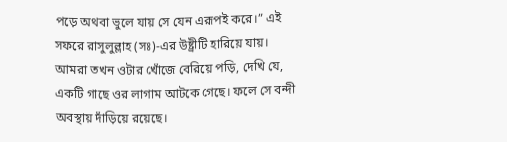পড়ে অথবা ভুলে যায় সে যেন এরূপই করে।” এই সফরে রাসুলুল্লাহ (সঃ)-এর উষ্ট্ৰীটি হারিয়ে যায়।
আমরা তখন ওটার খোঁজে বেরিয়ে পড়ি, দেখি যে, একটি গাছে ওর লাগাম আটকে গেছে। ফলে সে বন্দী অবস্থায় দাঁড়িয়ে রয়েছে।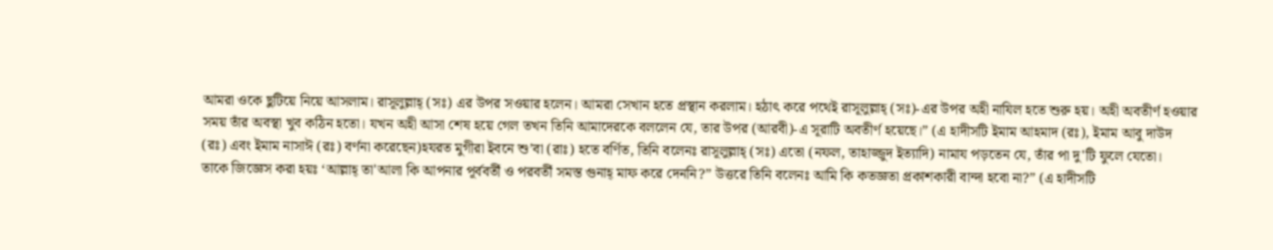আমরা ওকে ছুটিয়ে নিয়ে আসলাম। রাসূলুল্লাহ্ (সঃ) এর উপর সওয়ার হলেন। আমরা সেখান হতে প্রস্থান করলাম। হঠাৎ করে পথেই রাসূলুল্লাহ্ (সঃ)-এর উপর অহী নাযিল হতে শুরু হয়। অহী অবতীর্ণ হওয়ার সময় তাঁর অবস্থা খুব কঠিন হতো। যখন অহী আসা শেষ হয়ে গেল তখন তিনি আমাদেরকে বললেন যে, তার উপর (আরবী)-এ সূরাটি অবতীর্ণ হয়েছে।” (এ হাদীসটি ইমাম আহমাদ (রঃ), ইমাম আবু দাউদ (রঃ) এবং ইমাম নাসাঈ (রঃ) বর্ণনা করেছেন)হযরত মুগীরা ইবনে শু’বা (রাঃ) হতে বর্ণিত, তিনি বলেনঃ রাসূলুল্লাহ্ (সঃ) এতো (নফল, তাহাজ্জুদ ইত্যাদি) নামায পড়তেন যে, তাঁর পা দু'টি ফুলে যেতো।
তাকে জিজ্ঞেস করা হয়ঃ ‘আল্লাহ্ তা'আলা কি আপনার পূর্ববর্তী ও পরবর্তী সমস্ত গুনাহ্ মাফ করে দেননি?” উত্তরে তিনি বলেনঃ আমি কি কতজ্ঞতা প্রকাশকারী বান্দা হবো না?” (এ হাদীসটি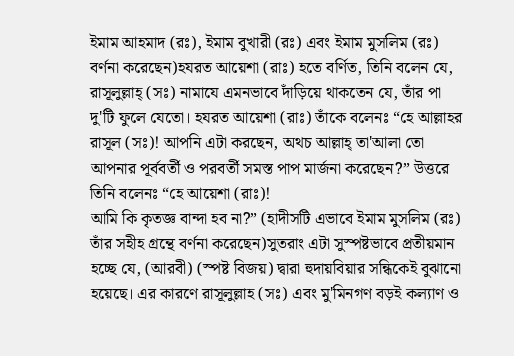ইমাম আহমাদ (রঃ), ইমাম বুখারী (রঃ) এবং ইমাম মুসলিম (রঃ) বর্ণনা করেছেন)হযরত আয়েশা (রাঃ) হতে বর্ণিত, তিনি বলেন যে, রাসূলুল্লাহ্ (সঃ) নামাযে এমনভাবে দাঁড়িয়ে থাকতেন যে, তাঁর পা দু'টি ফুলে যেতো। হযরত আয়েশা (রাঃ) তাঁকে বলেনঃ “হে আল্লাহর রাসূল (সঃ)! আপনি এটা করছেন, অথচ আল্লাহ্ তা'আলা তো আপনার পূর্ববর্তী ও পরবর্তী সমস্ত পাপ মার্জনা করেছেন?” উত্তরে তিনি বলেনঃ “হে আয়েশা (রাঃ)!
আমি কি কৃতজ্ঞ বান্দা হব না?” (হাদীসটি এভাবে ইমাম মুসলিম (রঃ) তাঁর সহীহ গ্রন্থে বর্ণনা করেছেন)সুতরাং এটা সুস্পষ্টভাবে প্রতীয়মান হচ্ছে যে, (আরবী) (স্পষ্ট বিজয়) দ্বারা হুদায়বিয়ার সন্ধিকেই বুঝানো হয়েছে। এর কারণে রাসূলুল্লাহ (সঃ) এবং মু'মিনগণ বড়ই কল্যাণ ও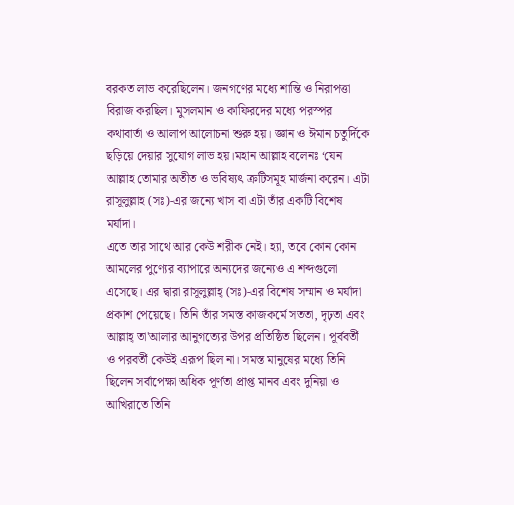বরকত লাভ করেছিলেন। জনগণের মধ্যে শান্তি ও নিরাপত্তা বিরাজ করছিল। মুসলমান ও কাফিরদের মধ্যে পরস্পর কথাবার্তা ও আলাপ আলোচনা শুরু হয়। জ্ঞান ও ঈমান চতুর্দিকে ছড়িয়ে দেয়ার সুযোগ লাভ হয়।মহান আল্লাহ বলেনঃ ‘যেন আল্লাহ তোমার অতীত ও ভবিষ্যৎ ক্রটিসমূহ মার্জনা করেন। এটা রাসূলুল্লাহ (সঃ)-এর জন্যে খাস বা এটা তাঁর একটি বিশেষ মর্যাদা।
এতে তার সাথে আর কেউ শরীক নেই। হ্যা, তবে কোন কোন আমলের পুণ্যের ব্যাপারে অন্যদের জন্যেও এ শব্দগুলো এসেছে। এর দ্বারা রাসূলুল্লাহ্ (সঃ)-এর বিশেষ সম্মান ও মর্যাদা প্রকাশ পেয়েছে। তিনি তাঁর সমস্ত কাজকর্মে সততা, দৃঢ়তা এবং আল্লাহ্ তা'আলার আনুগত্যের উপর প্রতিষ্ঠিত ছিলেন। পূর্ববর্তী ও পরবর্তী কেউই এরূপ ছিল না। সমস্ত মানুষের মধ্যে তিনি ছিলেন সর্বাপেক্ষা অধিক পূর্ণতা প্রাপ্ত মানব এবং দুনিয়া ও আখিরাতে তিনি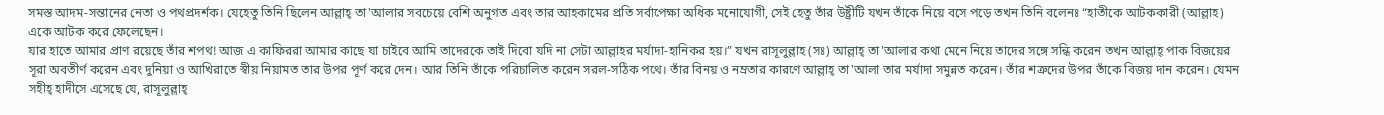সমস্ত আদম-সন্তানের নেতা ও পথপ্রদর্শক। যেহেতু তিনি ছিলেন আল্লাহ্ তা'আলার সবচেয়ে বেশি অনুগত এবং তার আহকামের প্রতি সর্বাপেক্ষা অধিক মনোযোগী, সেই হেতু তাঁর উষ্ট্রীটি যখন তাঁকে নিয়ে বসে পড়ে তখন তিনি বলেনঃ “হাতীকে আটককারী (আল্লাহ) একে আটক করে ফেলেছেন।
যার হাতে আমার প্রাণ রয়েছে তাঁর শপথ! আজ এ কাফিররা আমার কাছে যা চাইবে আমি তাদেরকে তাই দিবো যদি না সেটা আল্লাহর মর্যাদা-হানিকর হয়।” যখন রাসূলুল্লাহ (সঃ) আল্লাহ্ তা'আলার কথা মেনে নিয়ে তাদের সঙ্গে সন্ধি করেন তখন আল্লাহ্ পাক বিজয়ের সূরা অবতীর্ণ করেন এবং দুনিয়া ও আখিরাতে স্বীয় নিয়ামত তার উপর পূর্ণ করে দেন। আর তিনি তাঁকে পরিচালিত করেন সরল-সঠিক পথে। তাঁর বিনয় ও নম্রতার কারণে আল্লাহ্ তা'আলা তার মর্যাদা সমুন্নত করেন। তাঁর শত্রুদের উপর তাঁকে বিজয় দান করেন। যেমন সহীহ্ হাদীসে এসেছে যে, রাসূলুল্লাহ্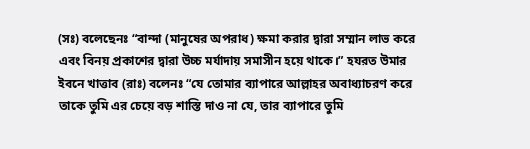(সঃ) বলেছেনঃ “বান্দা (মানুষের অপরাধ) ক্ষমা করার দ্বারা সম্মান লাভ করে এবং বিনয় প্রকাশের দ্বারা উচ্চ মর্যাদায় সমাসীন হয়ে থাকে।” হযরত উমার ইবনে খাত্তাব (রাঃ) বলেনঃ “যে তোমার ব্যাপারে আল্লাহর অবাধ্যাচরণ করে তাকে তুমি এর চেয়ে বড় শাস্তি দাও না যে, তার ব্যাপারে তুমি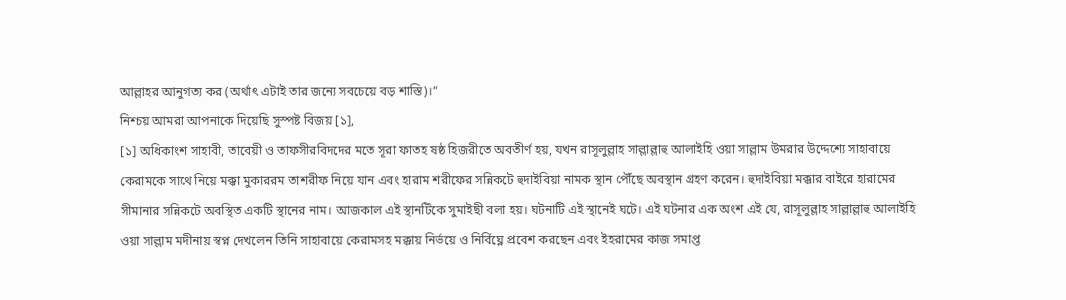আল্লাহর আনুগত্য কর (অর্থাৎ এটাই তার জন্যে সবচেয়ে বড় শাস্তি)।”
নিশ্চয় আমরা আপনাকে দিয়েছি সুস্পষ্ট বিজয় [১],
[১] অধিকাংশ সাহাবী, তাবেয়ী ও তাফসীরবিদদের মতে সূরা ফাতহ ষষ্ঠ হিজরীতে অবতীর্ণ হয়, যখন রাসূলুল্লাহ সাল্লাল্লাহু আলাইহি ওয়া সাল্লাম উমরার উদ্দেশ্যে সাহাবায়ে কেরামকে সাথে নিয়ে মক্কা মুকাররম তাশরীফ নিয়ে যান এবং হারাম শরীফের সন্নিকটে হুদাইবিয়া নামক স্থান পৌঁছে অবস্থান গ্ৰহণ করেন। হুদাইবিয়া মক্কার বাইরে হারামের সীমানার সন্নিকটে অবস্থিত একটি স্থানের নাম। আজকাল এই স্থানটিকে সুমাইছী বলা হয়। ঘটনাটি এই স্থানেই ঘটে। এই ঘটনার এক অংশ এই যে, রাসূলুল্লাহ সাল্লাল্লাহু আলাইহি ওয়া সাল্লাম মদীনায় স্বপ্ন দেখলেন তিনি সাহাবায়ে কেরামসহ মক্কায় নিৰ্ভয়ে ও নির্বিঘ্নে প্রবেশ করছেন এবং ইহরামের কাজ সমাপ্ত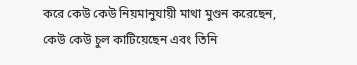করে কেউ কেউ নিয়মানুযায়ী মাথা মুণ্ডন করেছেন, কেউ কেউ চুল কাটিয়েছেন এবং তিনি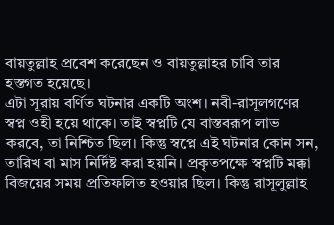বায়তুল্লাহ প্রবেশ করেছেন ও বায়তুল্লাহর চাবি তার হস্তগত হয়েছে।
এটা সূরায় বর্ণিত ঘটনার একটি অংশ। নবী-রাসূলগণের স্বপ্ন ওহী হয়ে থাকে। তাই স্বপ্নটি যে বাস্তবরূপ লাভ করবে, তা নিশ্চিত ছিল। কিন্তু স্বপ্নে এই ঘটনার কোন সন, তারিখ বা মাস নির্দিষ্ট করা হয়নি। প্রকৃতপক্ষে স্বপ্নটি মক্কা বিজয়ের সময় প্রতিফলিত হওয়ার ছিল। কিন্তু রাসূলুল্লাহ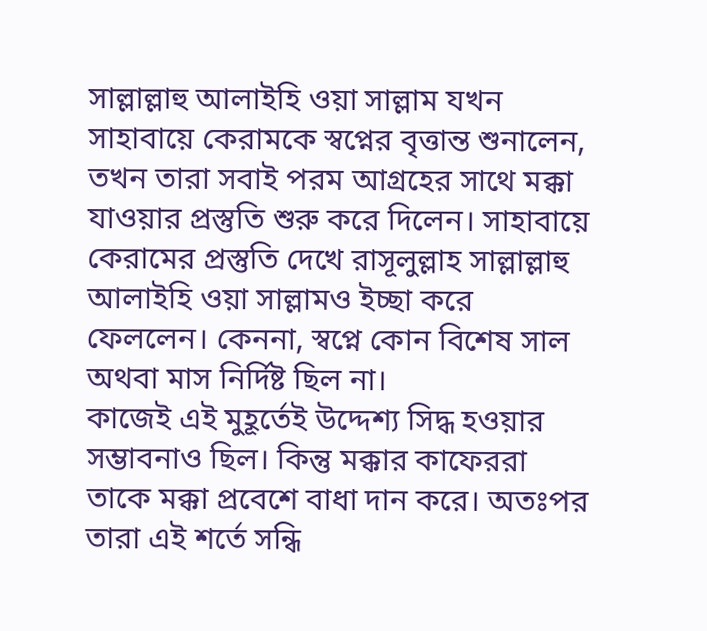সাল্লাল্লাহু আলাইহি ওয়া সাল্লাম যখন সাহাবায়ে কেরামকে স্বপ্নের বৃত্তান্ত শুনালেন, তখন তারা সবাই পরম আগ্রহের সাথে মক্কা যাওয়ার প্রস্তুতি শুরু করে দিলেন। সাহাবায়ে কেরামের প্রস্তুতি দেখে রাসূলুল্লাহ সাল্লাল্লাহু আলাইহি ওয়া সাল্লামও ইচ্ছা করে ফেললেন। কেননা, স্বপ্নে কোন বিশেষ সাল অথবা মাস নির্দিষ্ট ছিল না।
কাজেই এই মুহূর্তেই উদ্দেশ্য সিদ্ধ হওয়ার সম্ভাবনাও ছিল। কিন্তু মক্কার কাফেররা তাকে মক্কা প্রবেশে বাধা দান করে। অতঃপর তারা এই শর্তে সন্ধি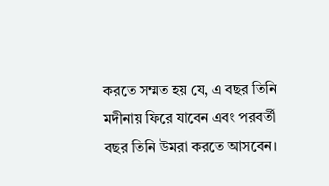করতে সম্মত হয় যে, এ বছর তিনি মদীনায় ফিরে যাবেন এবং পরবর্তী বছর তিনি উমরা করতে আসবেন।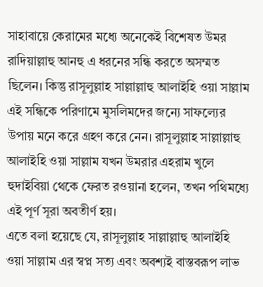সাহাবায়ে কেরামের মধ্যে অনেকেই বিশেষত উমর রাদিয়াল্লাহু আনহু এ ধরনের সন্ধি করতে অসম্মত ছিলেন। কিন্তু রাসূলুল্লাহ সাল্লাল্লাহু আলাইহি ওয়া সাল্লাম এই সন্ধিকে পরিণামে মুসলিমদের জন্যে সাফল্যের উপায় মনে করে গ্রহণ করে নেন। রাসূলুল্লাহ সাল্লাল্লাহু আলাইহি ওয়া সাল্লাম যখন উমরার এহরাম খুলে হুদাইবিয়া থেকে ফেরত রওয়ানা হলেন, তখন পথিমধ্যে এই পূর্ণ সূরা অবতীর্ণ হয়।
এতে বলা হয়েছে যে, রাসূলুল্লাহ সাল্লাল্লাহু আলাইহি ওয়া সাল্লাম এর স্বপ্ন সত্য এবং অবশ্যই বাস্তবরূপ লাভ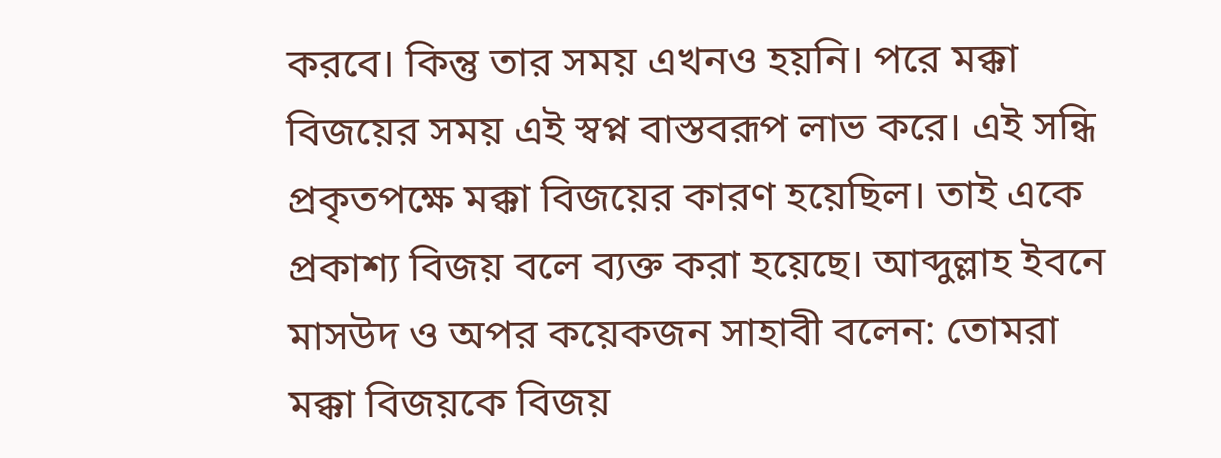করবে। কিন্তু তার সময় এখনও হয়নি। পরে মক্কা বিজয়ের সময় এই স্বপ্ন বাস্তবরূপ লাভ করে। এই সন্ধি প্রকৃতপক্ষে মক্কা বিজয়ের কারণ হয়েছিল। তাই একে প্রকাশ্য বিজয় বলে ব্যক্ত করা হয়েছে। আব্দুল্লাহ ইবনে মাসউদ ও অপর কয়েকজন সাহাবী বলেন: তোমরা মক্কা বিজয়কে বিজয়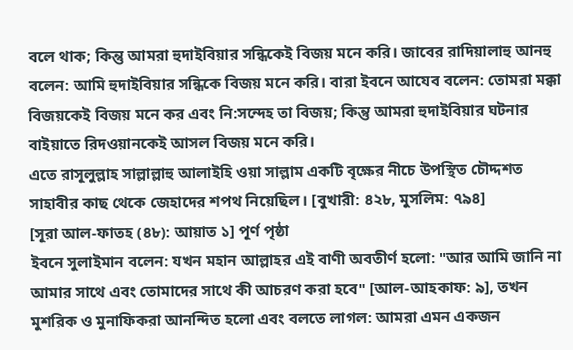বলে থাক; কিন্তু আমরা হুদাইবিয়ার সন্ধিকেই বিজয় মনে করি। জাবের রাদিয়ালাহু আনহু বলেন: আমি হুদাইবিয়ার সন্ধিকে বিজয় মনে করি। বারা ইবনে আযেব বলেন: তোমরা মক্কা বিজয়কেই বিজয় মনে কর এবং নি:সন্দেহ তা বিজয়; কিন্তু আমরা হুদাইবিয়ার ঘটনার বাইয়াতে রিদওয়ানকেই আসল বিজয় মনে করি।
এতে রাসূলুল্লাহ সাল্লাল্লাহু আলাইহি ওয়া সাল্লাম একটি বৃক্ষের নীচে উপস্থিত চৌদ্দশত সাহাবীর কাছ থেকে জেহাদের শপথ নিয়েছিল। [বুখারী: ৪২৮, মুসলিম: ৭৯৪]
[সূরা আল-ফাতহ (৪৮): আয়াত ১] পূর্ণ পৃষ্ঠা
ইবনে সুলাইমান বলেন: যখন মহান আল্লাহর এই বাণী অবতীর্ণ হলো: "আর আমি জানি না আমার সাথে এবং তোমাদের সাথে কী আচরণ করা হবে" [আল-আহকাফ: ৯], তখন মুশরিক ও মুনাফিকরা আনন্দিত হলো এবং বলতে লাগল: আমরা এমন একজন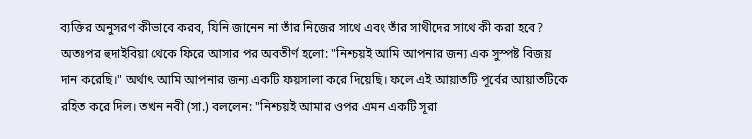ব্যক্তির অনুসরণ কীভাবে করব, যিনি জানেন না তাঁর নিজের সাথে এবং তাঁর সাথীদের সাথে কী করা হবে? অতঃপর হুদাইবিয়া থেকে ফিরে আসার পর অবতীর্ণ হলো: "নিশ্চয়ই আমি আপনার জন্য এক সুস্পষ্ট বিজয় দান করেছি।" অর্থাৎ আমি আপনার জন্য একটি ফয়সালা করে দিয়েছি। ফলে এই আয়াতটি পূর্বের আয়াতটিকে রহিত করে দিল। তখন নবী (সা.) বললেন: "নিশ্চয়ই আমার ওপর এমন একটি সূরা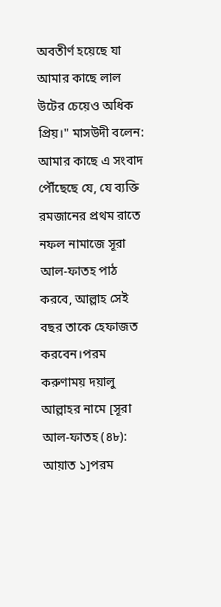অবতীর্ণ হয়েছে যা আমার কাছে লাল উটের চেয়েও অধিক প্রিয়।" মাসউদী বলেন: আমার কাছে এ সংবাদ পৌঁছেছে যে, যে ব্যক্তি রমজানের প্রথম রাতে নফল নামাজে সূরা আল-ফাতহ পাঠ করবে, আল্লাহ সেই বছর তাকে হেফাজত করবেন।পরম করুণাময় দয়ালু আল্লাহর নামে [সূরা আল-ফাতহ (৪৮): আয়াত ১]পরম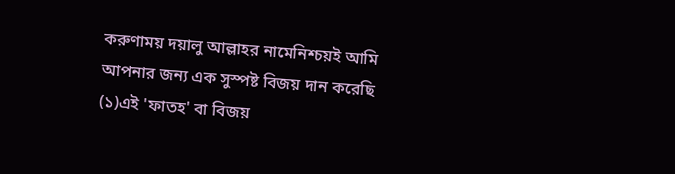করুণাময় দয়ালু আল্লাহর নামেনিশ্চয়ই আমি আপনার জন্য এক সুস্পষ্ট বিজয় দান করেছি (১)এই 'ফাতহ' বা বিজয়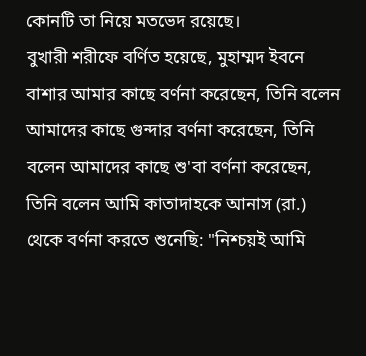কোনটি তা নিয়ে মতভেদ রয়েছে।
বুখারী শরীফে বর্ণিত হয়েছে, মুহাম্মদ ইবনে বাশার আমার কাছে বর্ণনা করেছেন, তিনি বলেন আমাদের কাছে গুন্দার বর্ণনা করেছেন, তিনি বলেন আমাদের কাছে শু'বা বর্ণনা করেছেন, তিনি বলেন আমি কাতাদাহকে আনাস (রা.) থেকে বর্ণনা করতে শুনেছি: "নিশ্চয়ই আমি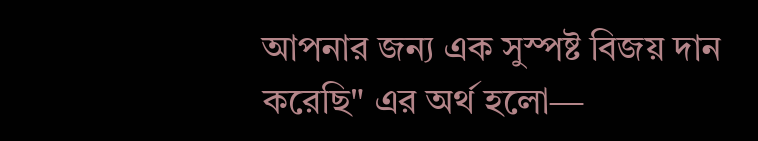আপনার জন্য এক সুস্পষ্ট বিজয় দান করেছি" এর অর্থ হলো—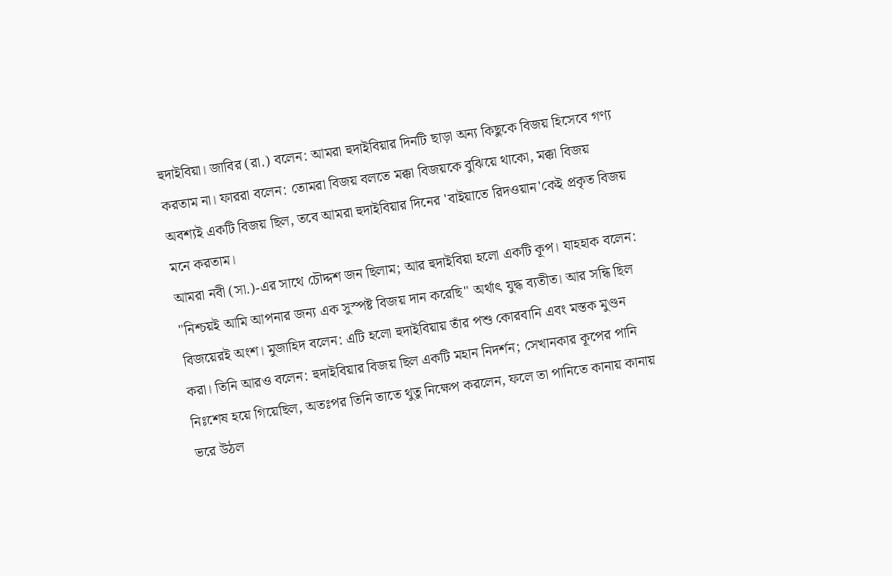হুদাইবিয়া। জাবির (রা.) বলেন: আমরা হুদাইবিয়ার দিনটি ছাড়া অন্য কিছুকে বিজয় হিসেবে গণ্য করতাম না। ফাররা বলেন: তোমরা বিজয় বলতে মক্কা বিজয়কে বুঝিয়ে থাকো, মক্কা বিজয় অবশ্যই একটি বিজয় ছিল, তবে আমরা হুদাইবিয়ার দিনের 'বাইয়াতে রিদওয়ান'কেই প্রকৃত বিজয় মনে করতাম।
আমরা নবী (সা.)-এর সাথে চৌদ্দশ জন ছিলাম; আর হুদাইবিয়া হলো একটি কূপ। যাহহাক বলেন: "নিশ্চয়ই আমি আপনার জন্য এক সুস্পষ্ট বিজয় দান করেছি" অর্থাৎ যুদ্ধ ব্যতীত। আর সন্ধি ছিল বিজয়েরই অংশ। মুজাহিদ বলেন: এটি হলো হুদাইবিয়ায় তাঁর পশু কোরবানি এবং মস্তক মুণ্ডন করা। তিনি আরও বলেন: হুদাইবিয়ার বিজয় ছিল একটি মহান নিদর্শন; সেখানকার কূপের পানি নিঃশেষ হয়ে গিয়েছিল, অতঃপর তিনি তাতে থুতু নিক্ষেপ করলেন, ফলে তা পানিতে কানায় কানায় ভরে উঠল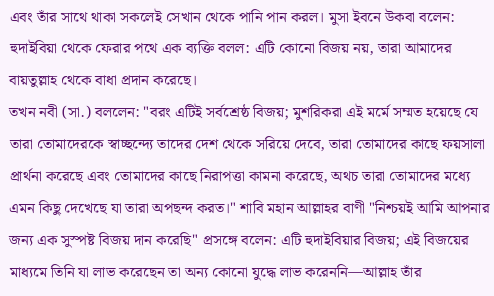এবং তাঁর সাথে থাকা সকলেই সেখান থেকে পানি পান করল। মুসা ইবনে উকবা বলেন: হুদাইবিয়া থেকে ফেরার পথে এক ব্যক্তি বলল: এটি কোনো বিজয় নয়, তারা আমাদের বায়তুল্লাহ থেকে বাধা প্রদান করেছে।
তখন নবী (সা.) বললেন: "বরং এটিই সর্বশ্রেষ্ঠ বিজয়; মুশরিকরা এই মর্মে সম্মত হয়েছে যে তারা তোমাদেরকে স্বাচ্ছন্দ্যে তাদের দেশ থেকে সরিয়ে দেবে, তারা তোমাদের কাছে ফয়সালা প্রার্থনা করেছে এবং তোমাদের কাছে নিরাপত্তা কামনা করেছে, অথচ তারা তোমাদের মধ্যে এমন কিছু দেখেছে যা তারা অপছন্দ করত।" শাবি মহান আল্লাহর বাণী "নিশ্চয়ই আমি আপনার জন্য এক সুস্পষ্ট বিজয় দান করেছি" প্রসঙ্গে বলেন: এটি হুদাইবিয়ার বিজয়; এই বিজয়ের মাধ্যমে তিনি যা লাভ করেছেন তা অন্য কোনো যুদ্ধে লাভ করেননি—আল্লাহ তাঁর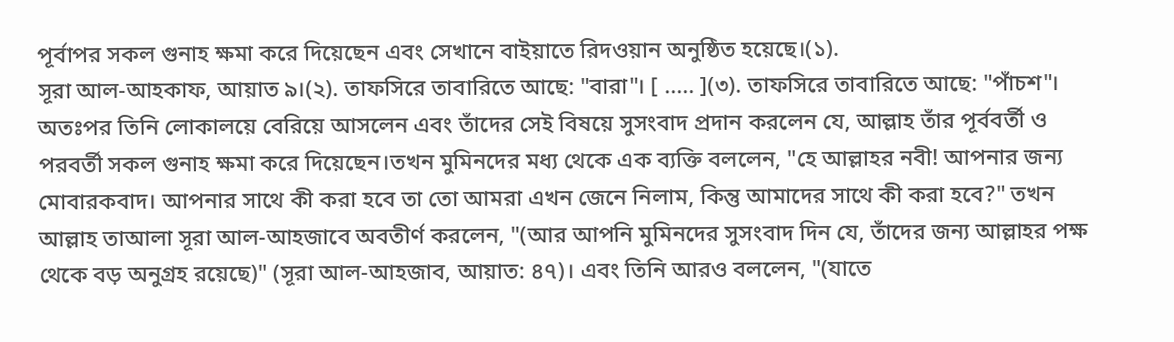পূর্বাপর সকল গুনাহ ক্ষমা করে দিয়েছেন এবং সেখানে বাইয়াতে রিদওয়ান অনুষ্ঠিত হয়েছে।(১).
সূরা আল-আহকাফ, আয়াত ৯।(২). তাফসিরে তাবারিতে আছে: "বারা"। [ ..... ](৩). তাফসিরে তাবারিতে আছে: "পাঁচশ"।
অতঃপর তিনি লোকালয়ে বেরিয়ে আসলেন এবং তাঁদের সেই বিষয়ে সুসংবাদ প্রদান করলেন যে, আল্লাহ তাঁর পূর্ববর্তী ও পরবর্তী সকল গুনাহ ক্ষমা করে দিয়েছেন।তখন মুমিনদের মধ্য থেকে এক ব্যক্তি বললেন, "হে আল্লাহর নবী! আপনার জন্য মোবারকবাদ। আপনার সাথে কী করা হবে তা তো আমরা এখন জেনে নিলাম, কিন্তু আমাদের সাথে কী করা হবে?" তখন আল্লাহ তাআলা সূরা আল-আহজাবে অবতীর্ণ করলেন, "(আর আপনি মুমিনদের সুসংবাদ দিন যে, তাঁদের জন্য আল্লাহর পক্ষ থেকে বড় অনুগ্রহ রয়েছে)" (সূরা আল-আহজাব, আয়াত: ৪৭)। এবং তিনি আরও বললেন, "(যাতে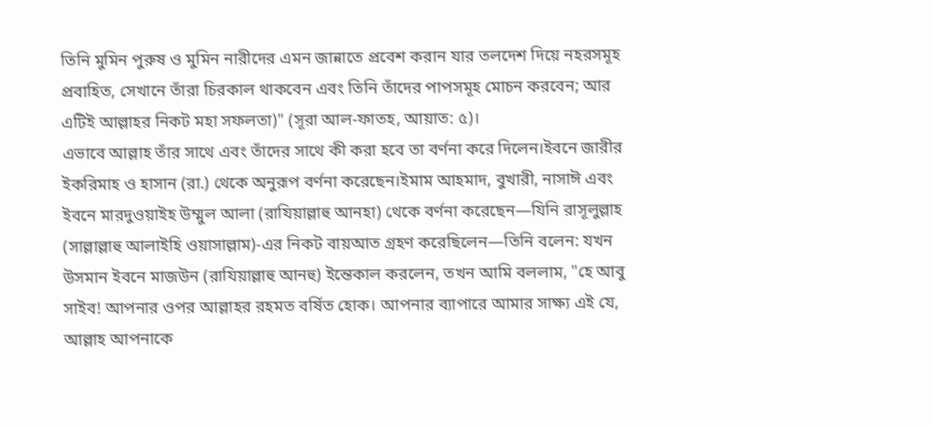তিনি মুমিন পুরুষ ও মুমিন নারীদের এমন জান্নাতে প্রবেশ করান যার তলদেশ দিয়ে নহরসমূহ প্রবাহিত, সেখানে তাঁরা চিরকাল থাকবেন এবং তিনি তাঁদের পাপসমূহ মোচন করবেন; আর এটিই আল্লাহর নিকট মহা সফলতা)" (সূরা আল-ফাতহ, আয়াত: ৫)।
এভাবে আল্লাহ তাঁর সাথে এবং তাঁদের সাথে কী করা হবে তা বর্ণনা করে দিলেন।ইবনে জারীর ইকরিমাহ ও হাসান (রা.) থেকে অনুরূপ বর্ণনা করেছেন।ইমাম আহমাদ, বুখারী, নাসাঈ এবং ইবনে মারদুওয়াইহ উম্মুল আলা (রাযিয়াল্লাহু আনহা) থেকে বর্ণনা করেছেন—যিনি রাসূলুল্লাহ (সাল্লাল্লাহু আলাইহি ওয়াসাল্লাম)-এর নিকট বায়আত গ্রহণ করেছিলেন—তিনি বলেন: যখন উসমান ইবনে মাজউন (রাযিয়াল্লাহু আনহু) ইন্তেকাল করলেন, তখন আমি বললাম, "হে আবু সাইব! আপনার ওপর আল্লাহর রহমত বর্ষিত হোক। আপনার ব্যাপারে আমার সাক্ষ্য এই যে, আল্লাহ আপনাকে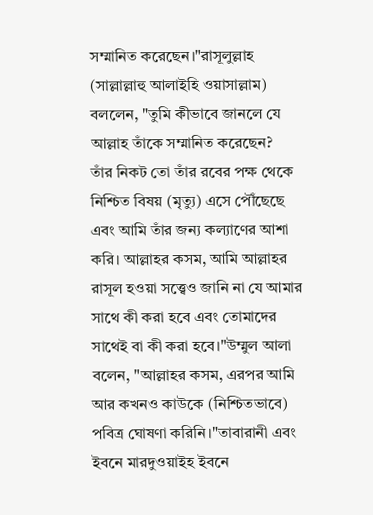সম্মানিত করেছেন।"রাসূলুল্লাহ (সাল্লাল্লাহু আলাইহি ওয়াসাল্লাম) বললেন, "তুমি কীভাবে জানলে যে আল্লাহ তাঁকে সম্মানিত করেছেন?
তাঁর নিকট তো তাঁর রবের পক্ষ থেকে নিশ্চিত বিষয় (মৃত্যু) এসে পৌঁছেছে এবং আমি তাঁর জন্য কল্যাণের আশা করি। আল্লাহর কসম, আমি আল্লাহর রাসূল হওয়া সত্ত্বেও জানি না যে আমার সাথে কী করা হবে এবং তোমাদের সাথেই বা কী করা হবে।"উম্মুল আলা বলেন, "আল্লাহর কসম, এরপর আমি আর কখনও কাউকে (নিশ্চিতভাবে) পবিত্র ঘোষণা করিনি।"তাবারানী এবং ইবনে মারদুওয়াইহ ইবনে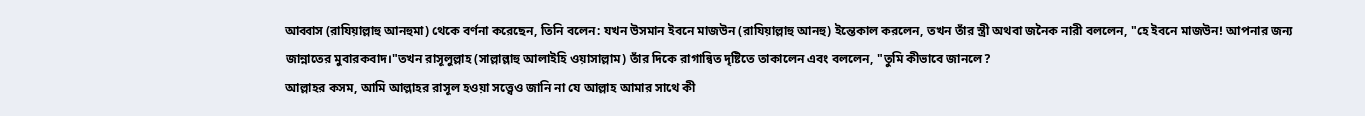আব্বাস (রাযিয়াল্লাহু আনহুমা) থেকে বর্ণনা করেছেন, তিনি বলেন: যখন উসমান ইবনে মাজউন (রাযিয়াল্লাহু আনহু) ইন্তেকাল করলেন, তখন তাঁর স্ত্রী অথবা জনৈক নারী বললেন, "হে ইবনে মাজউন! আপনার জন্য জান্নাতের মুবারকবাদ।"তখন রাসূলুল্লাহ (সাল্লাল্লাহু আলাইহি ওয়াসাল্লাম) তাঁর দিকে রাগান্বিত দৃষ্টিতে তাকালেন এবং বললেন, "তুমি কীভাবে জানলে?
আল্লাহর কসম, আমি আল্লাহর রাসূল হওয়া সত্ত্বেও জানি না যে আল্লাহ আমার সাথে কী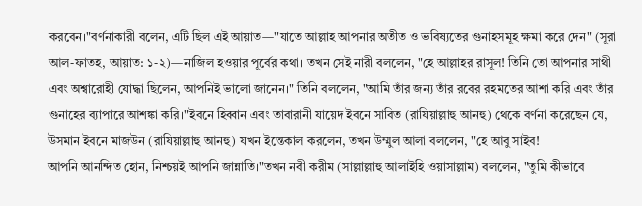করবেন।"বর্ণনাকারী বলেন, এটি ছিল এই আয়াত—"যাতে আল্লাহ আপনার অতীত ও ভবিষ্যতের গুনাহসমূহ ক্ষমা করে দেন" (সূরা আল-ফাতহ, আয়াত: ১-২)—নাজিল হওয়ার পূর্বের কথা। তখন সেই নারী বললেন, "হে আল্লাহর রাসূল! তিনি তো আপনার সাথী এবং অশ্বারোহী যোদ্ধা ছিলেন, আপনিই ভালো জানেন।" তিনি বললেন, "আমি তাঁর জন্য তাঁর রবের রহমতের আশা করি এবং তাঁর গুনাহের ব্যাপারে আশঙ্কা করি।"ইবনে হিব্বান এবং তাবারানী যায়েদ ইবনে সাবিত (রাযিয়াল্লাহু আনহু) থেকে বর্ণনা করেছেন যে, উসমান ইবনে মাজউন (রাযিয়াল্লাহু আনহু) যখন ইন্তেকাল করলেন, তখন উম্মুল আলা বললেন, "হে আবু সাইব!
আপনি আনন্দিত হোন, নিশ্চয়ই আপনি জান্নাতি।"তখন নবী করীম (সাল্লাল্লাহু আলাইহি ওয়াসাল্লাম) বললেন, "তুমি কীভাবে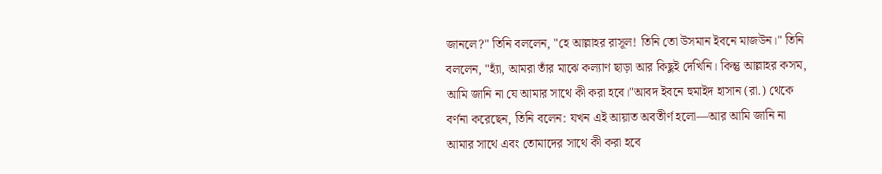জানলে?" তিনি বললেন, "হে আল্লাহর রাসূল! তিনি তো উসমান ইবনে মাজউন।" তিনি বললেন, "হ্যাঁ, আমরা তাঁর মাঝে কল্যাণ ছাড়া আর কিছুই দেখিনি। কিন্তু আল্লাহর কসম, আমি জানি না যে আমার সাথে কী করা হবে।"আবদ ইবনে হুমাইদ হাসান (রা.) থেকে বর্ণনা করেছেন, তিনি বলেন: যখন এই আয়াত অবতীর্ণ হলো—আর আমি জানি না আমার সাথে এবং তোমাদের সাথে কী করা হবে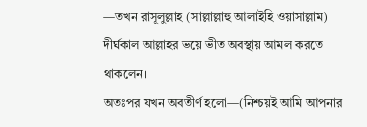—তখন রাসূলুল্লাহ (সাল্লাল্লাহু আলাইহি ওয়াসাল্লাম) দীর্ঘকাল আল্লাহর ভয়ে ভীত অবস্থায় আমল করতে থাকলেন।
অতঃপর যখন অবতীর্ণ হলো—(নিশ্চয়ই আমি আপনার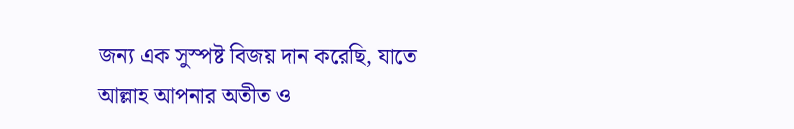জন্য এক সুস্পষ্ট বিজয় দান করেছি, যাতে আল্লাহ আপনার অতীত ও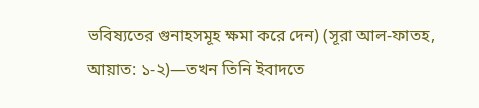ভবিষ্যতের গুনাহসমূহ ক্ষমা করে দেন) (সূরা আল-ফাতহ, আয়াত: ১-২)—তখন তিনি ইবাদতে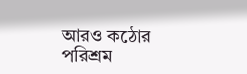আরও কঠোর পরিশ্রম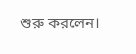শুরু করলেন।